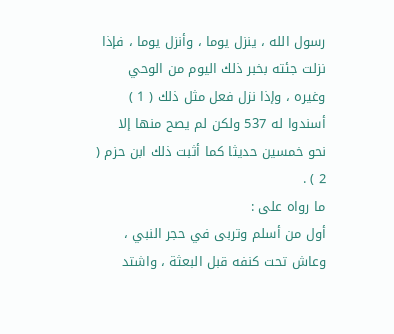رسول الله ، ينزل يوما ، وأنزل يوما ، فإذا نزلت جئته بخبر ذلك اليوم من الوحي
وغيره ، وإذا نزل فعل مثل ذلك ( 1 ) أسندوا له 537 ولكن لم يصح منها إلا
نحو خمسين حديثا كما أثبت ذلك ابن حزم ( 2 ) .
ما رواه على :
أول من أسلم وتربى في حجر النبي ، وعاش تحت كنفه قبل البعثة ، واشتد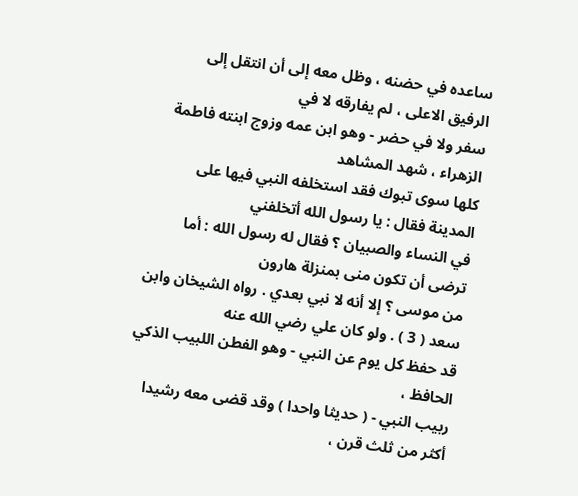ساعده في حضنه ، وظل معه إلى أن انتقل إلى الرفيق الاعلى ، لم يفارقه لا في
سفر ولا في حضر - وهو ابن عمه وزوج ابنته فاطمة الزهراء ، شهد المشاهد
كلها سوى تبوك فقد استخلفه النبي فيها على المدينة فقال : يا رسول الله أتخلفني
في النساء والصبيان ؟ فقال له رسول الله : أما ترضى أن تكون منى بمنزلة هارون
من موسى ؟ إلا أنه لا نبي بعدي . رواه الشيخان وابن سعد ( 3 ) . ولو كان علي رضي الله عنه
قد حفظ كل يوم عن النبي - وهو الفطن اللبيب الذكي الحافظ ،
ربيب النبي - ( حديثا واحدا ) وقد قضى معه رشيدا أكثر من ثلث قرن ،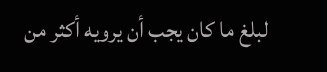لبلغ ما كان يجب أن يرويه أكثر من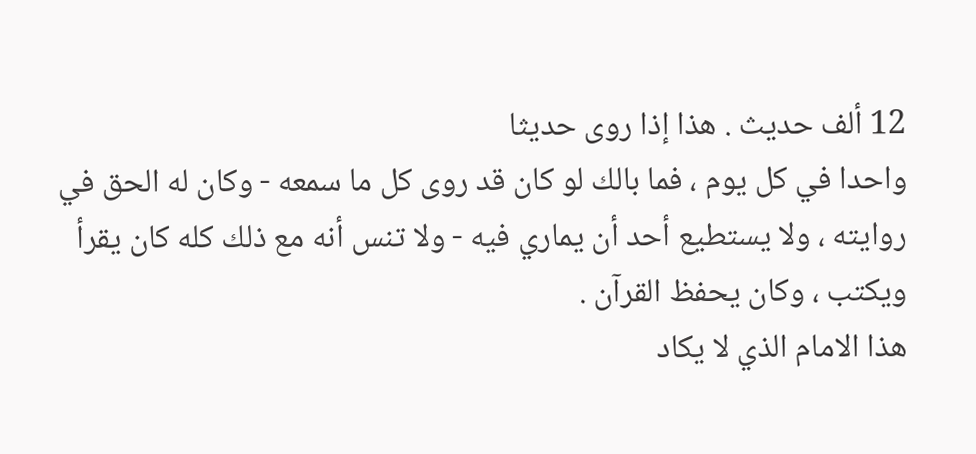12 ألف حديث . هذا إذا روى حديثا
واحدا في كل يوم ، فما بالك لو كان قد روى كل ما سمعه - وكان له الحق في
روايته ، ولا يستطيع أحد أن يماري فيه - ولا تنس أنه مع ذلك كله كان يقرأ
ويكتب ، وكان يحفظ القرآن .
هذا الامام الذي لا يكاد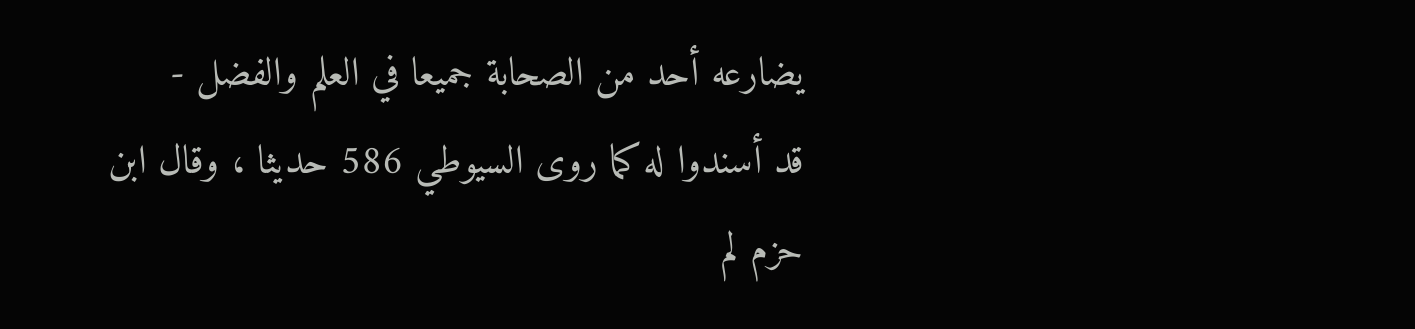يضارعه أحد من الصحابة جميعا في العلم والفضل -
قد أسندوا له كما روى السيوطي 586 حديثا ، وقال ابن حزم لم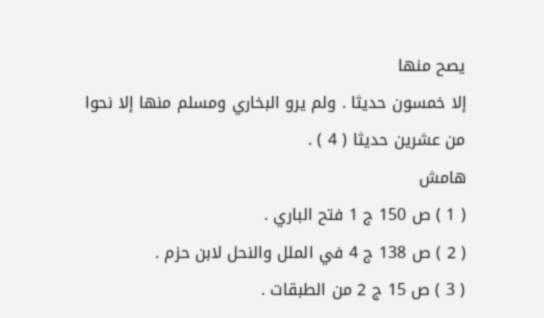يصح منها
إلا خمسون حديثا . ولم يرو البخاري ومسلم منها إلا نحوا من عشرين حديثا ( 4 ) .
هامش
( 1 ) ص 150 ج 1 فتح الباري .
( 2 ) ص 138 ج 4 في الملل والنحل لابن حزم .
( 3 ) ص 15 ج 2 من الطبقات .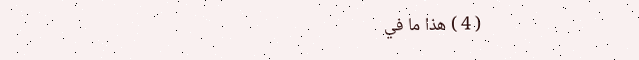( 4 ) هذا ما في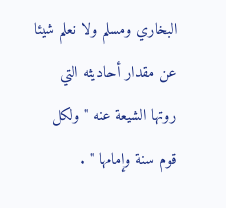البخاري ومسلم ولا نعلم شيئا عن مقدار أحاديثه التي روتها الشيعة عنه " ولكل
قوم سنة وإمامها " .